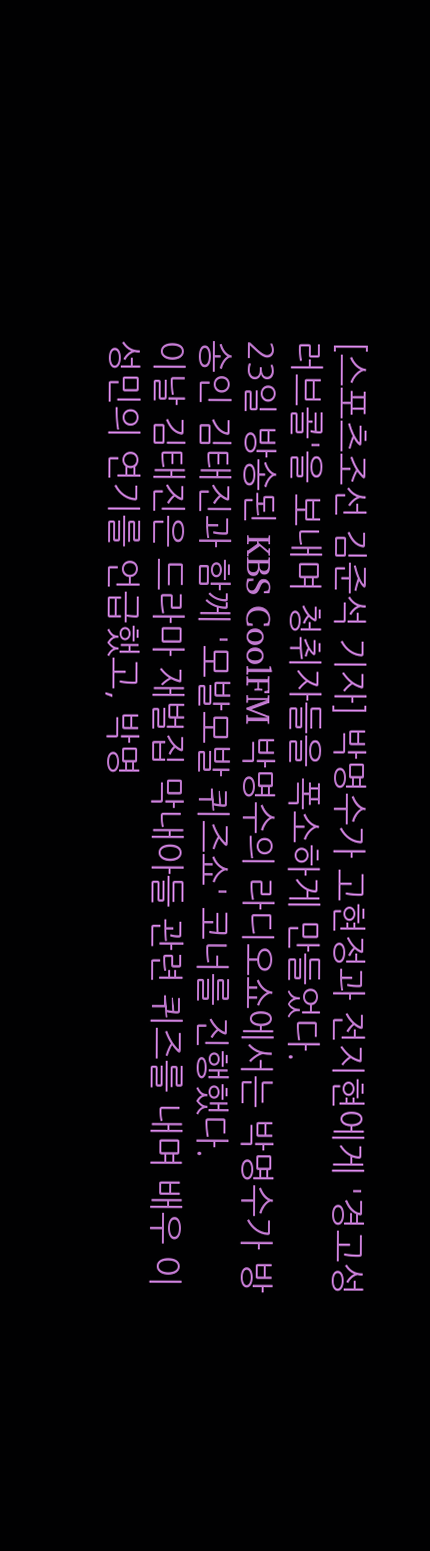[스포츠조선 김준석 기자] 박명수가 고현정과 전지현에게 '경고성 러브콜'을 보내며 청취자들을 폭소하게 만들었다.
23일 방송된 KBS CoolFM 박명수의 라디오쇼에서는 박명수가 방송인 김태진과 함께 '모발모발 퀴즈쇼' 코너를 진행했다.
이날 김태진은 드라마 재벌집 막내아들 관련 퀴즈를 내며 배우 이성민의 연기를 언급했고, 박명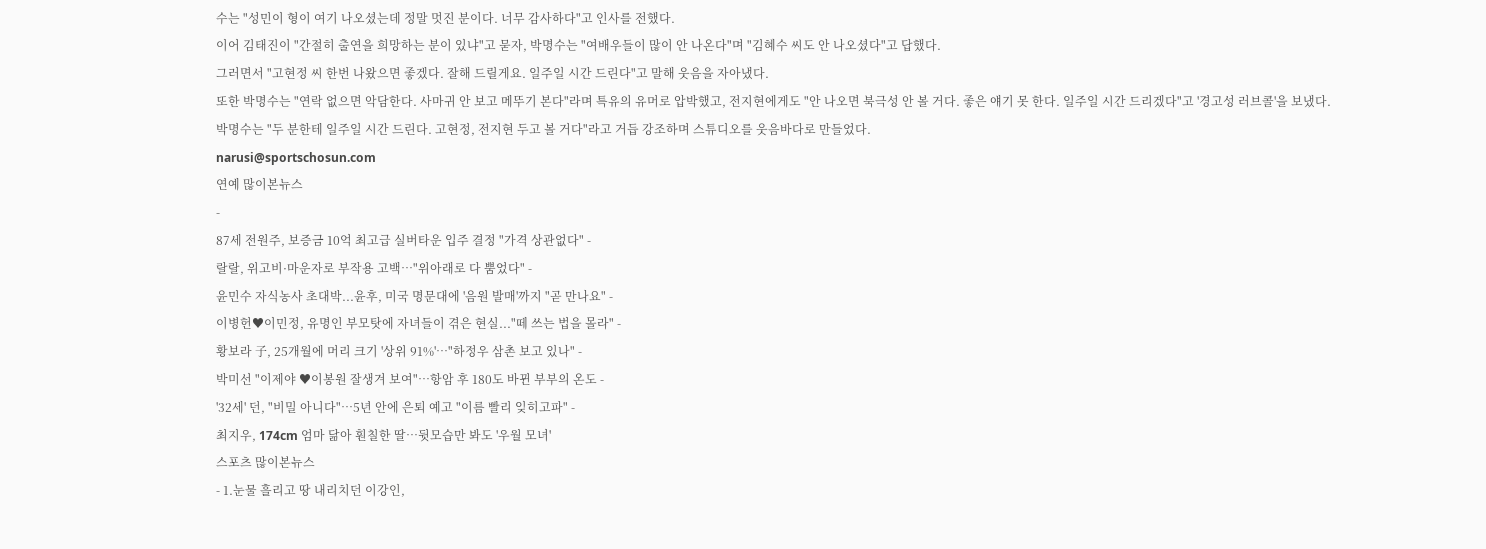수는 "성민이 형이 여기 나오셨는데 정말 멋진 분이다. 너무 감사하다"고 인사를 전했다.
이어 김태진이 "간절히 출연을 희망하는 분이 있냐"고 묻자, 박명수는 "여배우들이 많이 안 나온다"며 "김혜수 씨도 안 나오셨다"고 답했다.
그러면서 "고현정 씨 한번 나왔으면 좋겠다. 잘해 드릴게요. 일주일 시간 드린다"고 말해 웃음을 자아냈다.
또한 박명수는 "연락 없으면 악담한다. 사마귀 안 보고 메뚜기 본다"라며 특유의 유머로 압박했고, 전지현에게도 "안 나오면 북극성 안 볼 거다. 좋은 얘기 못 한다. 일주일 시간 드리겠다"고 '경고성 러브콜'을 보냈다.
박명수는 "두 분한테 일주일 시간 드린다. 고현정, 전지현 두고 볼 거다"라고 거듭 강조하며 스튜디오를 웃음바다로 만들었다.
narusi@sportschosun.com
연예 많이본뉴스
-
87세 전원주, 보증금 10억 최고급 실버타운 입주 결정 "가격 상관없다" -
랄랄, 위고비·마운자로 부작용 고백…"위아래로 다 뿜었다" -
윤민수 자식농사 초대박...윤후, 미국 명문대에 '음원 발매'까지 "곧 만나요" -
이병헌♥이민정, 유명인 부모탓에 자녀들이 겪은 현실..."떼 쓰는 법을 몰라" -
황보라 子, 25개월에 머리 크기 '상위 91%'…"하정우 삼촌 보고 있나" -
박미선 "이제야 ♥이봉원 잘생겨 보여"…항암 후 180도 바뀐 부부의 온도 -
'32세' 던, "비밀 아니다"…5년 안에 은퇴 예고 "이름 빨리 잊히고파" -
최지우, 174cm 엄마 닮아 훤칠한 딸…뒷모습만 봐도 '우월 모녀'
스포츠 많이본뉴스
- 1.눈물 흘리고 땅 내리치던 이강인,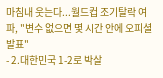마침내 웃는다...월드컵 조기탈락 여파, "변수 없으면 몇 시간 안에 오피셜 발표"
- 2.대한민국 1-2로 박살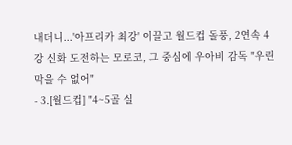내더니...'아프리카 최강' 이끌고 월드컵 돌풍, 2연속 4강 신화 도전하는 모로코, 그 중심에 우아비 감독 "우린 막을 수 없어"
- 3.[월드컵] "4~5골 실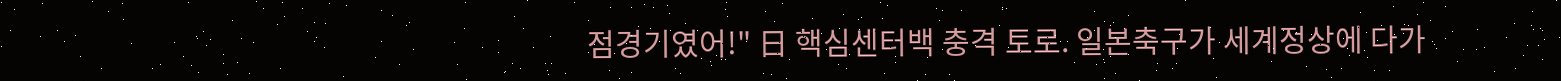점경기였어!" 日 핵심센터백 충격 토로. 일본축구가 세계정상에 다가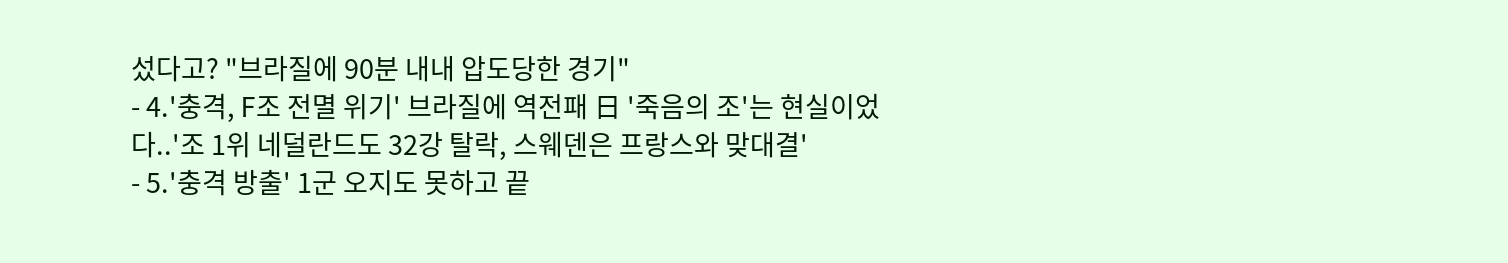섰다고? "브라질에 90분 내내 압도당한 경기"
- 4.'충격, F조 전멸 위기' 브라질에 역전패 日 '죽음의 조'는 현실이었다..'조 1위 네덜란드도 32강 탈락, 스웨덴은 프랑스와 맞대결'
- 5.'충격 방출' 1군 오지도 못하고 끝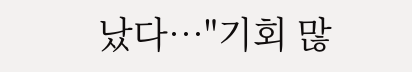났다…"기회 많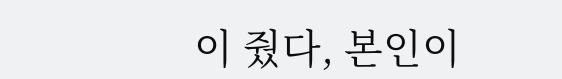이 줬다, 본인이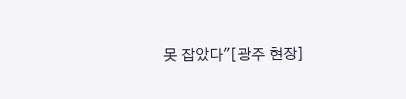못 잡았다"[광주 현장]